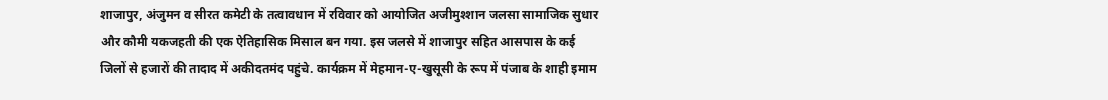शाजापुर, अंजुमन व सीरत कमेटी के तत्वावधान में रविवार को आयोजित अजीमुश्शान जलसा सामाजिक सुधार और कौमी यकजहती की एक ऐतिहासिक मिसाल बन गया. इस जलसे में शाजापुर सहित आसपास के कई जिलों से हजारों की तादाद में अकीदतमंद पहुंचे. कार्यक्रम में मेहमान-ए-खुसूसी के रूप में पंजाब के शाही इमाम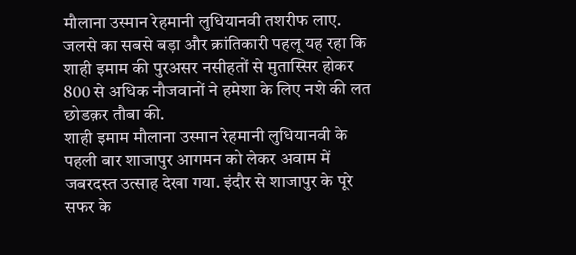मौलाना उस्मान रेहमानी लुधियानवी तशरीफ लाए. जलसे का सबसे बड़ा और क्रांतिकारी पहलू यह रहा कि शाही इमाम की पुरअसर नसीहतों से मुतास्सिर होकर 800 से अधिक नौजवानों ने हमेशा के लिए नशे की लत छोडक़र तौबा की.
शाही इमाम मौलाना उस्मान रेहमानी लुधियानवी के पहली बार शाजापुर आगमन को लेकर अवाम में जबरदस्त उत्साह देखा गया. इंदौर से शाजापुर के पूरे सफर के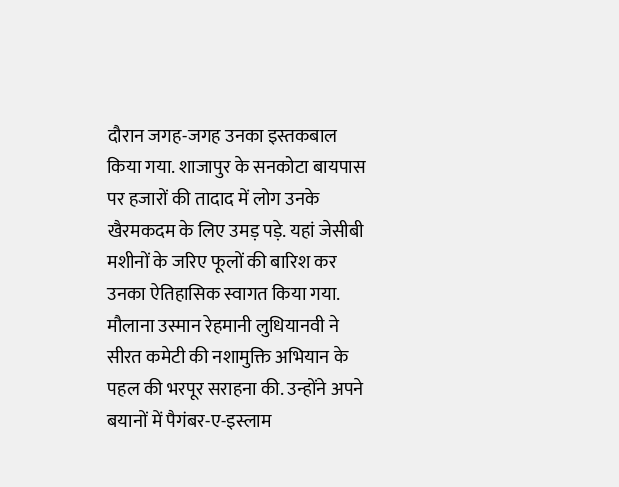दौरान जगह-जगह उनका इस्तकबाल किया गया. शाजापुर के सनकोटा बायपास पर हजारों की तादाद में लोग उनके खैरमकदम के लिए उमड़ पड़े. यहां जेसीबी मशीनों के जरिए फूलों की बारिश कर उनका ऐतिहासिक स्वागत किया गया. मौलाना उस्मान रेहमानी लुधियानवी ने सीरत कमेटी की नशामुक्ति अभियान के पहल की भरपूर सराहना की. उन्होंने अपने बयानों में पैगंबर-ए-इस्लाम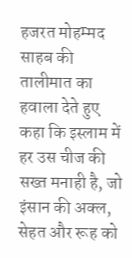हजरत मोहम्मद साहब की तालीमात का हवाला देते हुए कहा कि इस्लाम में हर उस चीज की सख्त मनाही है, जो इंसान की अक्ल, सेहत और रूह को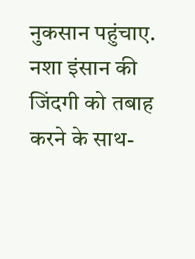नुकसान पहुंचाए. नशा इंसान की जिंदगी को तबाह करने के साथ-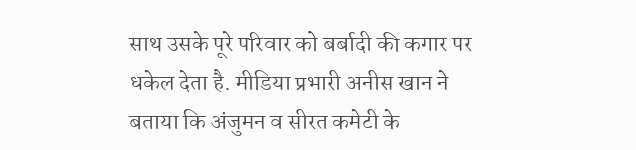साथ उसके पूरे परिवार को बर्बादी की कगार पर धकेल देता है. मीडिया प्रभारी अनीस खान ने बताया कि अंजुमन व सीरत कमेटी के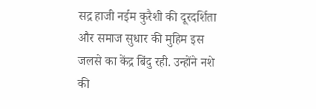सद्र हाजी नईम कुरैशी की दूरदर्शिता और समाज सुधार की मुहिम इस जलसे का केंद्र बिंदु रही. उन्होंने नशे की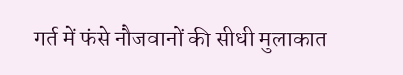गर्त में फंसे नौजवानों की सीधी मुलाकात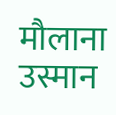मौलाना उस्मान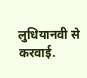लुधियानवी से करवाई.